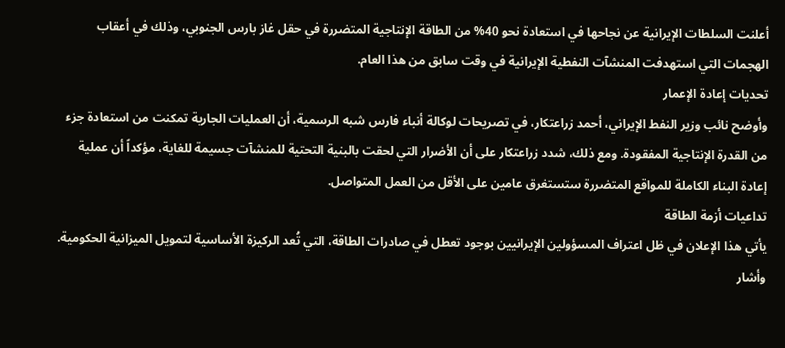أعلنت السلطات الإيرانية عن نجاحها في استعادة نحو 40% من الطاقة الإنتاجية المتضررة في حقل غاز بارس الجنوبي، وذلك في أعقاب الهجمات التي استهدفت المنشآت النفطية الإيرانية في وقت سابق من هذا العام.
تحديات إعادة الإعمار
وأوضح نائب وزير النفط الإيراني، أحمد زراعتكار، في تصريحات لوكالة أنباء فارس شبه الرسمية، أن العمليات الجارية تمكنت من استعادة جزء من القدرة الإنتاجية المفقودة. ومع ذلك، شدد زراعتكار على أن الأضرار التي لحقت بالبنية التحتية للمنشآت جسيمة للغاية، مؤكداً أن عملية إعادة البناء الكاملة للمواقع المتضررة ستستغرق عامين على الأقل من العمل المتواصل.
تداعيات أزمة الطاقة
يأتي هذا الإعلان في ظل اعتراف المسؤولين الإيرانيين بوجود تعطل في صادرات الطاقة، التي تُعد الركيزة الأساسية لتمويل الميزانية الحكومية. وأشار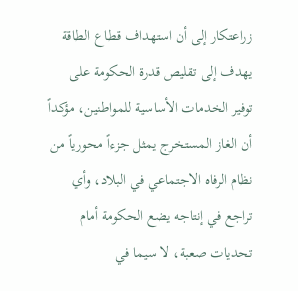زراعتكار إلى أن استهداف قطاع الطاقة يهدف إلى تقليص قدرة الحكومة على توفير الخدمات الأساسية للمواطنين، مؤكداً أن الغاز المستخرج يمثل جزءاً محورياً من نظام الرفاه الاجتماعي في البلاد، وأي تراجع في إنتاجه يضع الحكومة أمام تحديات صعبة، لا سيما في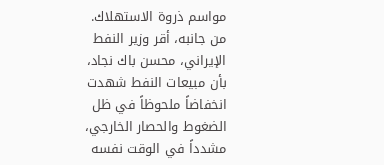مواسم ذروة الاستهلاك.
من جانبه، أقر وزير النفط الإيراني، محسن باك نجاد، بأن مبيعات النفط شهدت انخفاضاً ملحوظاً في ظل الضغوط والحصار الخارجي، مشدداً في الوقت نفسه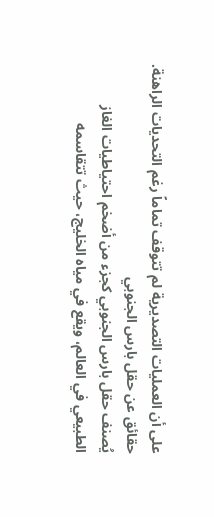على أن العمليات التصديرية لم تتوقف تماماً رغم التحديات الراهنة.
حقائق عن حقل بارس الجنوبي
يُصنف حقل بارس الجنوبي كجزء من أضخم احتياطيات الغاز الطبيعي في العالم، ويقع في مياه الخليج، حيث تتقاسمه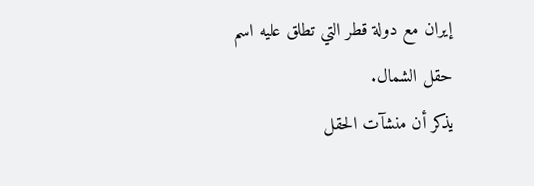إيران مع دولة قطر التي تطلق عليه اسم حقل الشمال.
يذكر أن منشآت الحقل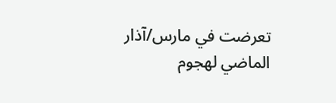تعرضت في مارس/آذار الماضي لهجوم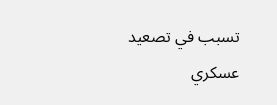تسبب في تصعيد عسكري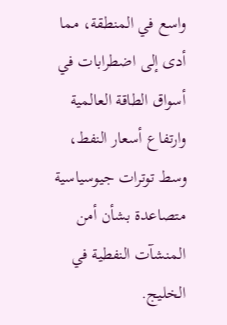واسع في المنطقة، مما أدى إلى اضطرابات في أسواق الطاقة العالمية وارتفاع أسعار النفط، وسط توترات جيوسياسية متصاعدة بشأن أمن المنشآت النفطية في الخليج.